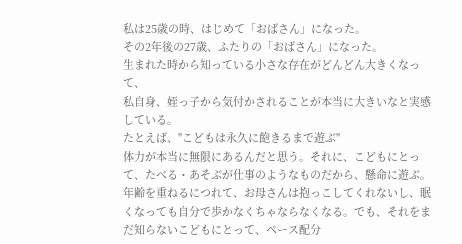私は25歳の時、はじめて「おばさん」になった。
その2年後の27歳、ふたりの「おばさん」になった。
生まれた時から知っている小さな存在がどんどん大きくなって、
私自身、姪っ子から気付かされることが本当に大きいなと実感している。
たとえば、"こどもは永久に飽きるまで遊ぶ"
体力が本当に無限にあるんだと思う。それに、こどもにとって、たべる・あそぶが仕事のようなものだから、懸命に遊ぶ。
年齢を重ねるにつれて、お母さんは抱っこしてくれないし、眠くなっても自分で歩かなくちゃならなくなる。でも、それをまだ知らないこどもにとって、ペース配分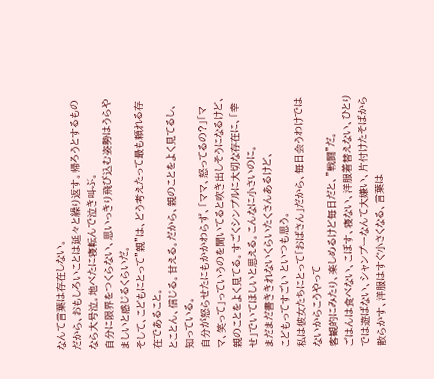なんて言葉は存在しない。
だから、おもしろいことは延々と繰り返す。帰ろうとするものなら大号泣。地べたに寝転んで泣き叫ぶ。
自分に限界をつくらない、思いっきり飛び込む姿勢はうらやましいと感じるくらいだ。
そして、こどもにとって"親"は、どう考えたって最も頼れる存在であること。
とことん、信じる。甘える。だから、親のことをよく見てるし、知っている。
自分が怒らせたにもかかわらず、「ママ、怒ってるの?」「ママ、笑って」っていうのを聞いてると吹き出しそうになるけど、親のことをよく見てる。すごくシンプルに大切な存在に、「幸せ」でいてほしいと思える。こんなに小さいのに。
まだまだ書ききれないくらいたくさんあるけど、
こどもってすごい といつも思う。
私は彼女たちにとって「おばさん」だから、毎日会うわけではないからこうやって
客観的にみたり、楽しめるけど毎日だと、"戦闘"だ。
ごはんは食べない、こぼす、寝ない、洋服着替えない、ひとりでは遊ばない、シャンプーなんて大嫌い、片付けたそばから散らかす、洋服はすぐ小さくなる、言葉は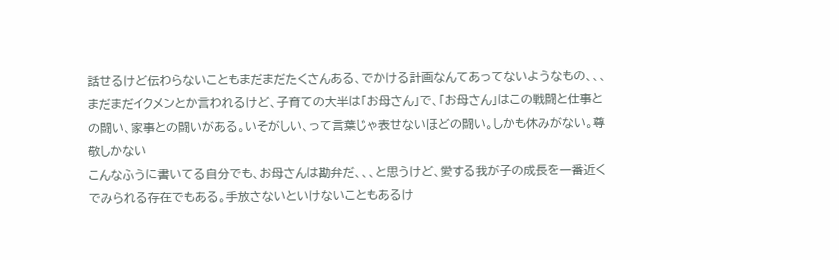話せるけど伝わらないこともまだまだたくさんある、でかける計画なんてあってないようなもの、、、
まだまだイクメンとか言われるけど、子育ての大半は「お母さん」で、「お母さん」はこの戦闘と仕事との闘い、家事との闘いがある。いそがしい、って言葉じゃ表せないほどの闘い。しかも休みがない。尊敬しかない
こんなふうに書いてる自分でも、お母さんは勘弁だ、、、と思うけど、愛する我が子の成長を一番近くでみられる存在でもある。手放さないといけないこともあるけ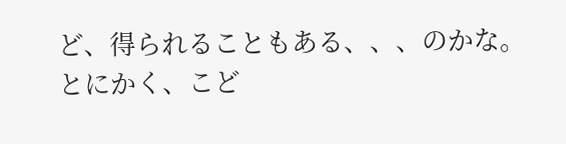ど、得られることもある、、、のかな。
とにかく、こど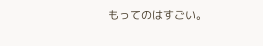もってのはすごい。